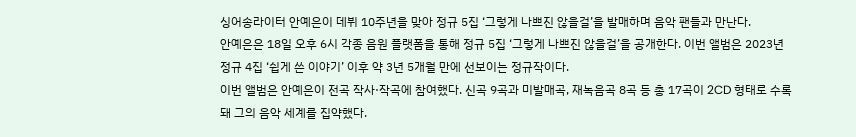싱어송라이터 안예은이 데뷔 10주년을 맞아 정규 5집 ‘그렇게 나쁘진 않을걸’을 발매하며 음악 팬들과 만난다.
안예은은 18일 오후 6시 각종 음원 플랫폼을 통해 정규 5집 ‘그렇게 나쁘진 않을걸’을 공개한다. 이번 앨범은 2023년 정규 4집 ‘쉽게 쓴 이야기’ 이후 약 3년 5개월 만에 선보이는 정규작이다.
이번 앨범은 안예은이 전곡 작사·작곡에 참여했다. 신곡 9곡과 미발매곡, 재녹음곡 8곡 등 총 17곡이 2CD 형태로 수록돼 그의 음악 세계를 집약했다.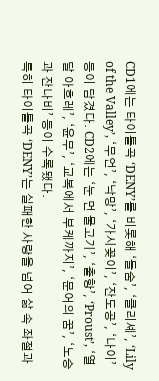CD1에는 타이틀곡 ‘DENY’를 비롯해 ‘들숨’, ‘클리셰’, ‘Lily of the Valley’, ‘무언’, ‘낙망’, ‘가시꽂이’, ‘잔도공’, ‘나이’ 등이 담겼다. CD2에는 ‘눈 먼 물고기’, ‘출항’, ‘Proust’, ‘열 달 아흐레’, ‘윤무’, ‘교복에서 부케까지’, ‘문어의 꿈’, ‘노승과 잔나비’ 등이 수록됐다.
특히 타이틀곡 ‘DENY’는 실패한 사랑을 넘어 삶 속 좌절과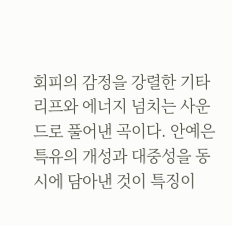회피의 감정을 강렬한 기타 리프와 에너지 넘치는 사운드로 풀어낸 곡이다. 안예은 특유의 개성과 대중성을 동시에 담아낸 것이 특징이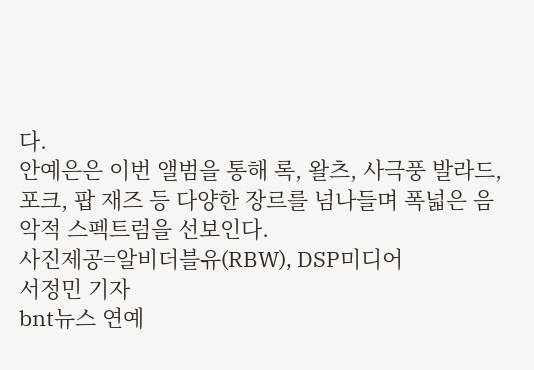다.
안예은은 이번 앨범을 통해 록, 왈츠, 사극풍 발라드, 포크, 팝 재즈 등 다양한 장르를 넘나들며 폭넓은 음악적 스펙트럼을 선보인다.
사진제공=알비더블유(RBW), DSP미디어
서정민 기자
bnt뉴스 연예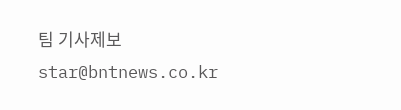팀 기사제보 star@bntnews.co.kr